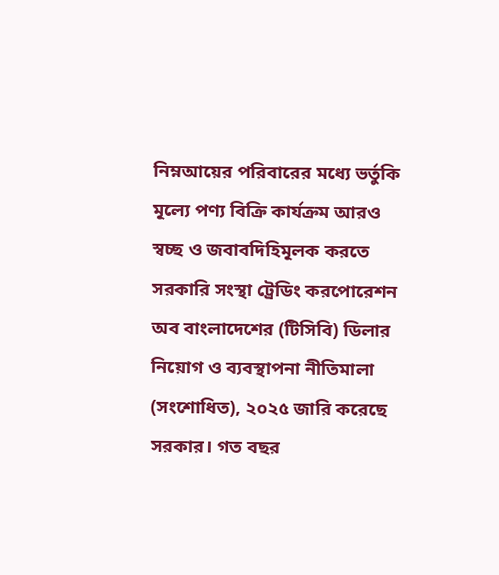নিম্নআয়ের পরিবারের মধ্যে ভর্তুকি মূল্যে পণ্য বিক্রি কার্যক্রম আরও স্বচ্ছ ও জবাবদিহিমূলক করতে সরকারি সংস্থা ট্রেডিং করপোরেশন অব বাংলাদেশের (টিসিবি) ডিলার নিয়োগ ও ব্যবস্থাপনা নীতিমালা (সংশোধিত), ২০২৫ জারি করেছে সরকার। গত বছর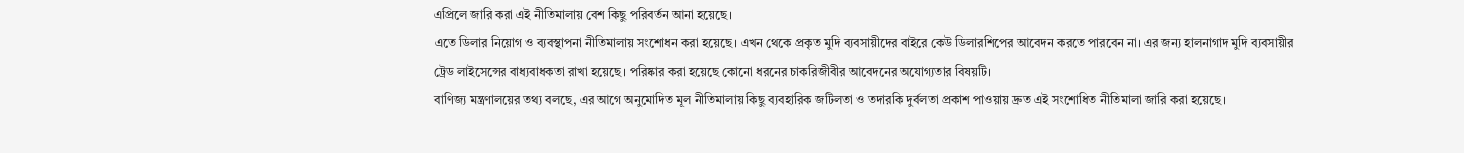এপ্রিলে জারি করা এই নীতিমালায় বেশ কিছু পরিবর্তন আনা হয়েছে।
এতে ডিলার নিয়োগ ও ব্যবস্থাপনা নীতিমালায় সংশোধন করা হয়েছে। এখন থেকে প্রকৃত মুদি ব্যবসায়ীদের বাইরে কেউ ডিলারশিপের আবেদন করতে পারবেন না। এর জন্য হালনাগাদ মুদি ব্যবসায়ীর ট্রেড লাইসেন্সের বাধ্যবাধকতা রাখা হয়েছে। পরিষ্কার করা হয়েছে কোনো ধরনের চাকরিজীবীর আবেদনের অযোগ্যতার বিষয়টি।
বাণিজ্য মন্ত্রণালয়ের তথ্য বলছে, এর আগে অনুমোদিত মূল নীতিমালায় কিছু ব্যবহারিক জটিলতা ও তদারকি দুর্বলতা প্রকাশ পাওয়ায় দ্রুত এই সংশোধিত নীতিমালা জারি করা হয়েছে।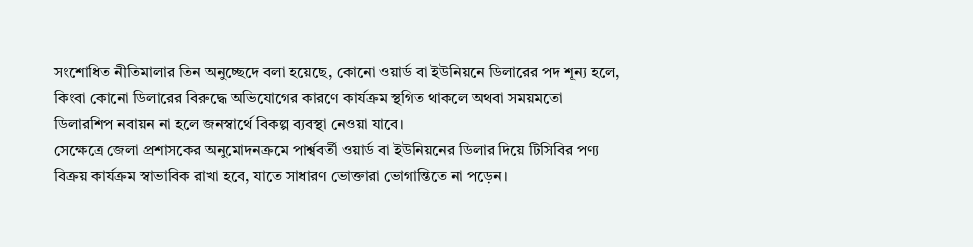সংশোধিত নীতিমালার তিন অনুচ্ছেদে বলা হয়েছে, কোনো ওয়ার্ড বা ইউনিয়নে ডিলারের পদ শূন্য হলে, কিংবা কোনো ডিলারের বিরুদ্ধে অভিযোগের কারণে কার্যক্রম স্থগিত থাকলে অথবা সময়মতো ডিলারশিপ নবায়ন না হলে জনস্বার্থে বিকল্প ব্যবস্থা নেওয়া যাবে।
সেক্ষেত্রে জেলা প্রশাসকের অনুমোদনক্রমে পার্শ্ববর্তী ওয়ার্ড বা ইউনিয়নের ডিলার দিয়ে টিসিবির পণ্য বিক্রয় কার্যক্রম স্বাভাবিক রাখা হবে, যাতে সাধারণ ভোক্তারা ভোগান্তিতে না পড়েন।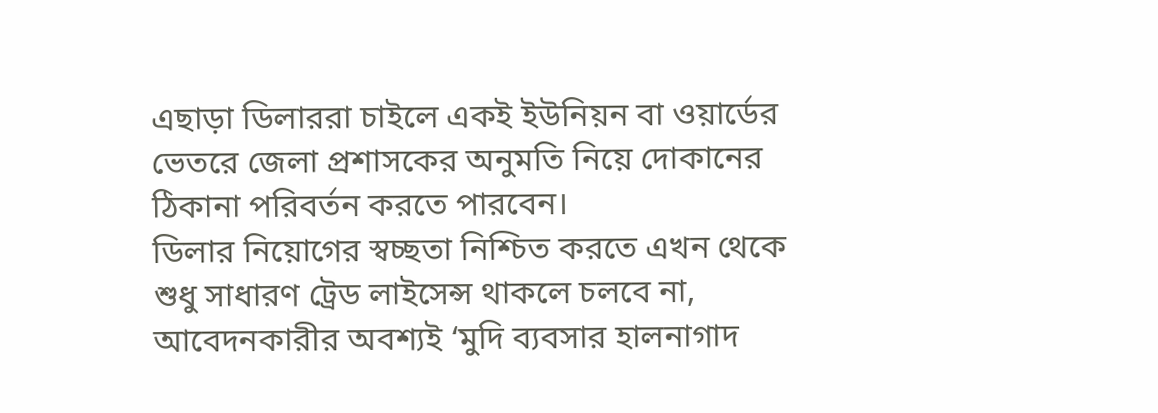এছাড়া ডিলাররা চাইলে একই ইউনিয়ন বা ওয়ার্ডের ভেতরে জেলা প্রশাসকের অনুমতি নিয়ে দোকানের ঠিকানা পরিবর্তন করতে পারবেন।
ডিলার নিয়োগের স্বচ্ছতা নিশ্চিত করতে এখন থেকে শুধু সাধারণ ট্রেড লাইসেন্স থাকলে চলবে না, আবেদনকারীর অবশ্যই ‘মুদি ব্যবসার হালনাগাদ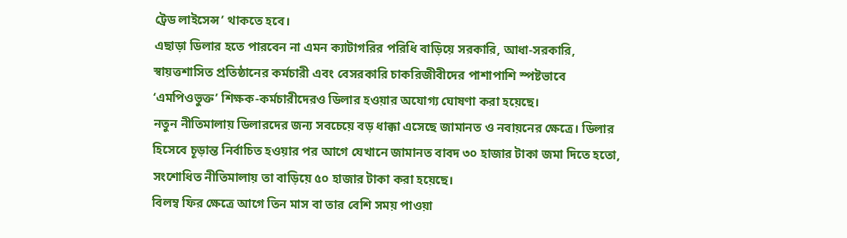ট্রেড লাইসেন্স’ থাকতে হবে।
এছাড়া ডিলার হতে পারবেন না এমন ক্যাটাগরির পরিধি বাড়িয়ে সরকারি, আধা-সরকারি, স্বায়ত্তশাসিত প্রতিষ্ঠানের কর্মচারী এবং বেসরকারি চাকরিজীবীদের পাশাপাশি স্পষ্টভাবে ‘এমপিওভুক্ত’ শিক্ষক-কর্মচারীদেরও ডিলার হওয়ার অযোগ্য ঘোষণা করা হয়েছে।
নতুন নীতিমালায় ডিলারদের জন্য সবচেয়ে বড় ধাক্কা এসেছে জামানত ও নবায়নের ক্ষেত্রে। ডিলার হিসেবে চূড়ান্ত নির্বাচিত হওয়ার পর আগে যেখানে জামানত বাবদ ৩০ হাজার টাকা জমা দিতে হতো, সংশোধিত নীতিমালায় তা বাড়িয়ে ৫০ হাজার টাকা করা হয়েছে।
বিলম্ব ফির ক্ষেত্রে আগে তিন মাস বা তার বেশি সময় পাওয়া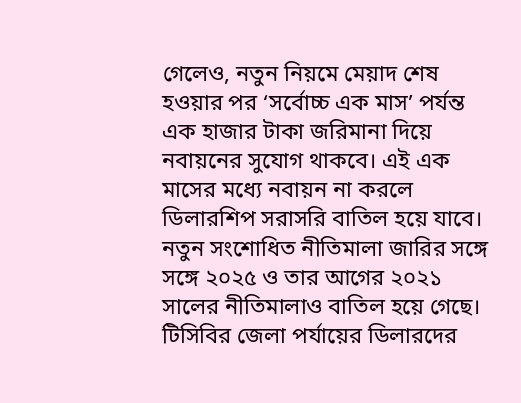গেলেও, নতুন নিয়মে মেয়াদ শেষ হওয়ার পর ‘সর্বোচ্চ এক মাস’ পর্যন্ত এক হাজার টাকা জরিমানা দিয়ে নবায়নের সুযোগ থাকবে। এই এক মাসের মধ্যে নবায়ন না করলে ডিলারশিপ সরাসরি বাতিল হয়ে যাবে।
নতুন সংশোধিত নীতিমালা জারির সঙ্গে সঙ্গে ২০২৫ ও তার আগের ২০২১ সালের নীতিমালাও বাতিল হয়ে গেছে।
টিসিবির জেলা পর্যায়ের ডিলারদের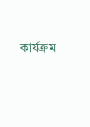কার্যক্রম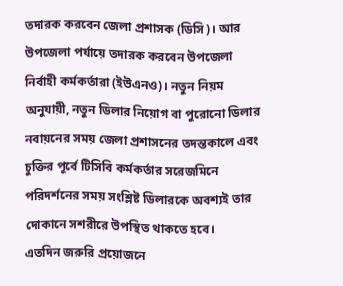তদারক করবেন জেলা প্রশাসক (ডিসি)। আর উপজেলা পর্যায়ে তদারক করবেন উপজেলা নির্বাহী কর্মকর্তারা (ইউএনও)। নতুন নিয়ম অনুযায়ী, নতুন ডিলার নিয়োগ বা পুরোনো ডিলার নবায়নের সময় জেলা প্রশাসনের তদন্তকালে এবং চুক্তির পূর্বে টিসিবি কর্মকর্তার সরেজমিনে পরিদর্শনের সময় সংশ্লিষ্ট ডিলারকে অবশ্যই তার দোকানে সশরীরে উপস্থিত থাকতে হবে।
এতদিন জরুরি প্রয়োজনে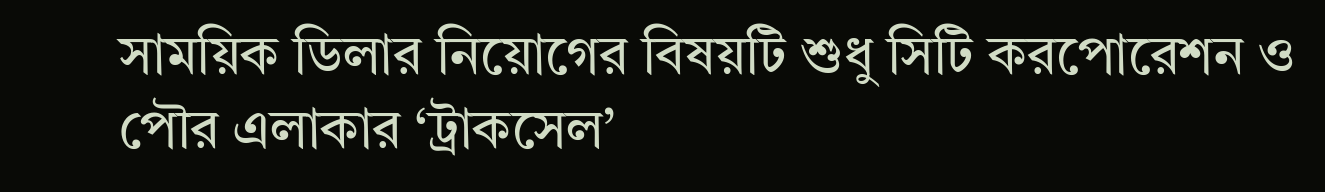সাময়িক ডিলার নিয়োগের বিষয়টি শুধু সিটি করপোরেশন ও পৌর এলাকার ‘ট্রাকসেল’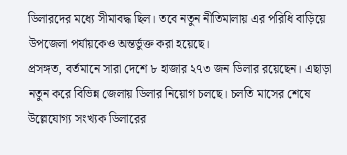ডিলারদের মধ্যে সীমাবদ্ধ ছিল। তবে নতুন নীতিমালায় এর পরিধি বাড়িয়ে উপজেলা পর্যায়কেও অন্তর্ভুক্ত করা হয়েছে।
প্রসঙ্গত, বর্তমানে সারা দেশে ৮ হাজার ২৭৩ জন ডিলার রয়েছেন। এছাড়া নতুন করে বিভিন্ন জেলায় ডিলার নিয়োগ চলছে। চলতি মাসের শেষে উল্লেযোগ্য সংখ্যক ডিলারের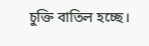চুক্তি বাতিল হচ্ছে।